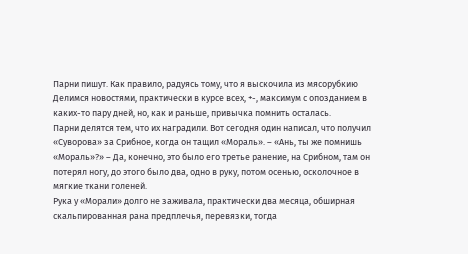Парни пишут. Как правило, радуясь тому, что я выскочила из мясорубкию Делимся новостями, практически в курсе всех, +-, максимум с опозданием в каких-то пару дней, но, как и раньше, привычка помнить осталась.
Парни делятся тем, что их наградили. Вот сегодня один написал, что получил «Суворова» за Срибное, когда он тащил «Мораль». – «Ань, ты же помнишь «Мораль»?» – Да, конечно, это было его третье ранение, на Срибном, там он потерял ногу, до этого было два, одно в руку, потом осенью, осколочное в мягкие ткани голеней.
Рука у «Морали» долго не заживала, практически два месяца, обширная скальпированная рана предплечья, перевязки, тогда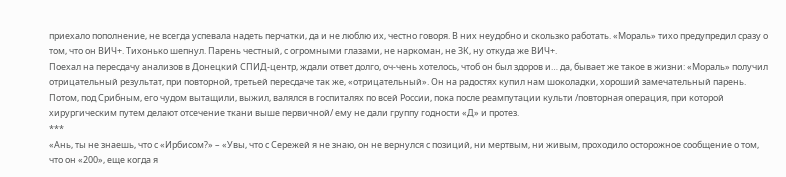приехало пополнение, не всегда успевала надеть перчатки, да и не люблю их, честно говоря. В них неудобно и скользко работать. «Мораль» тихо предупредил сразу о том, что он ВИЧ+. Тихонько шепнул. Парень честный, с огромными глазами, не наркоман, не ЗК, ну откуда же ВИЧ+.
Поехал на пересдачу анализов в Донецкий СПИД-центр, ждали ответ долго, оч-чень хотелось, чтоб он был здоров и… да, бывает же такое в жизни: «Мораль» получил отрицательный результат, при повторной, третьей пересдаче так же, «отрицательный». Он на радостях купил нам шоколадки, хороший замечательный парень.
Потом, под Срибным, его чудом вытащили, выжил, валялся в госпиталях по всей России, пока после реампутации культи /повторная операция, при которой хирургическим путем делают отсечение ткани выше первичной/ ему не дали группу годности «Д» и протез.
***
«Ань, ты не знаешь, что с «Ирбисом?» – «Увы, что с Сережей я не знаю, он не вернулся с позиций, ни мертвым, ни живым, проходило осторожное сообщение о том, что он «200», еще когда я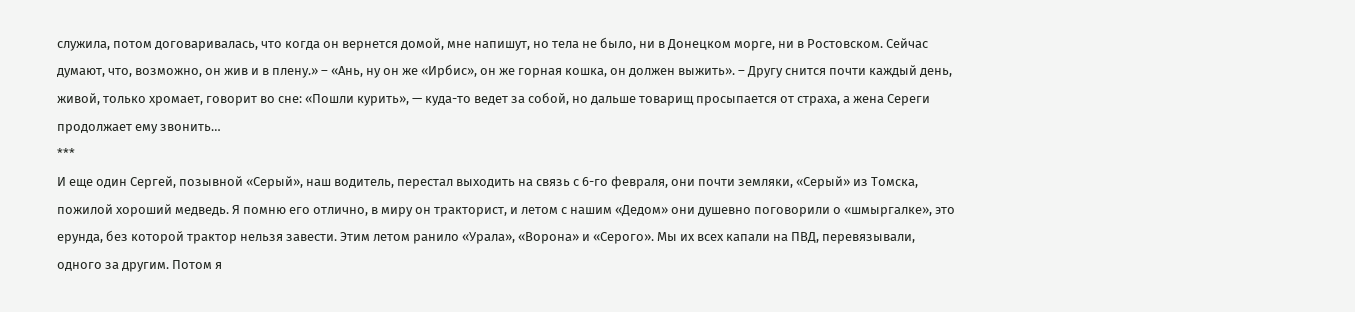служила, потом договаривалась, что когда он вернется домой, мне напишут, но тела не было, ни в Донецком морге, ни в Ростовском. Сейчас думают, что, возможно, он жив и в плену.» – «Ань, ну он же «Ирбис», он же горная кошка, он должен выжить». – Другу снится почти каждый день, живой, только хромает, говорит во сне: «Пошли курить», — куда-то ведет за собой, но дальше товарищ просыпается от страха, а жена Сереги продолжает ему звонить…
***
И еще один Сергей, позывной «Серый», наш водитель, перестал выходить на связь с 6-го февраля, они почти земляки, «Серый» из Томска, пожилой хороший медведь. Я помню его отлично, в миру он тракторист, и летом с нашим «Дедом» они душевно поговорили о «шмыргалке», это ерунда, без которой трактор нельзя завести. Этим летом ранило «Урала», «Ворона» и «Серого». Мы их всех капали на ПВД, перевязывали, одного за другим. Потом я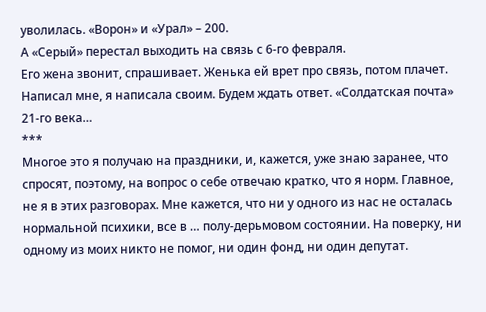уволилась. «Ворон» и «Урал» – 200.
А «Серый» перестал выходить на связь с 6-го февраля.
Его жена звонит, спрашивает. Женька ей врет про связь, потом плачет. Написал мне, я написала своим. Будем ждать ответ. «Солдатская почта» 21-го века…
***
Многое это я получаю на праздники, и, кажется, уже знаю заранее, что спросят, поэтому, на вопрос о себе отвечаю кратко, что я норм. Главное, не я в этих разговорах. Мне кажется, что ни у одного из нас не осталась нормальной психики, все в … полу-дерьмовом состоянии. На поверку, ни одному из моих никто не помог, ни один фонд, ни один депутат.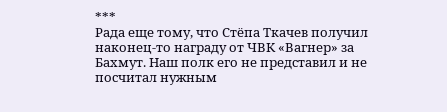***
Рада еще тому, что Стёпа Ткачев получил наконец-то награду от ЧВК «Вагнер» за Бахмут. Наш полк его не представил и не посчитал нужным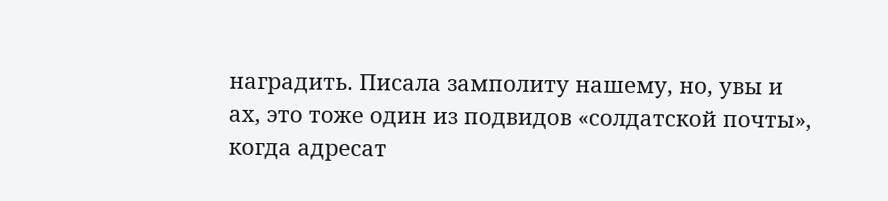наградить. Писала замполиту нашему, но, увы и ах, это тоже один из подвидов «солдатской почты», когда адресат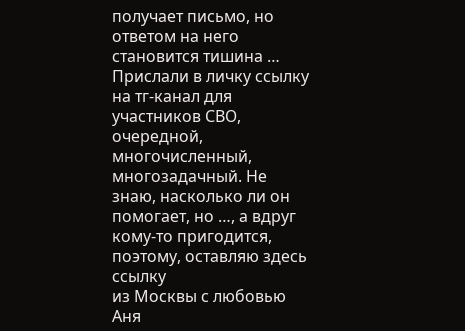получает письмо, но ответом на него становится тишина …
Прислали в личку ссылку на тг-канал для участников СВО, очередной, многочисленный, многозадачный. Не знаю, насколько ли он помогает, но …, а вдруг кому-то пригодится, поэтому, оставляю здесь ссылку
из Москвы с любовью
Аня